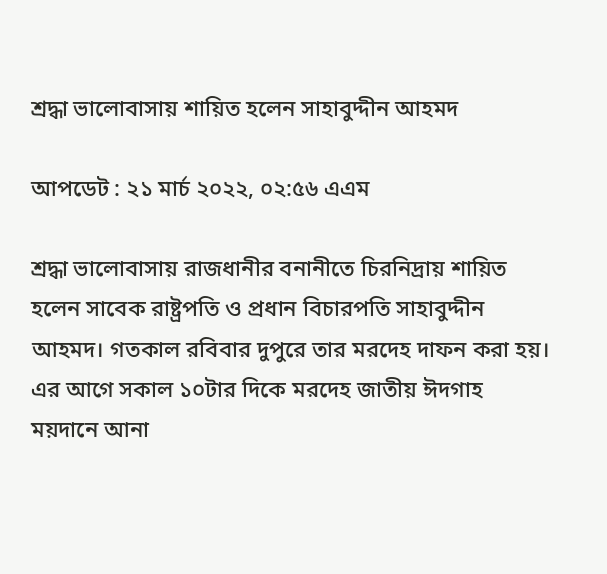শ্রদ্ধা ভালোবাসায় শায়িত হলেন সাহাবুদ্দীন আহমদ

আপডেট : ২১ মার্চ ২০২২, ০২:৫৬ এএম

শ্রদ্ধা ভালোবাসায় রাজধানীর বনানীতে চিরনিদ্রায় শায়িত হলেন সাবেক রাষ্ট্রপতি ও প্রধান বিচারপতি সাহাবুদ্দীন আহমদ। গতকাল রবিবার দুপুরে তার মরদেহ দাফন করা হয়। এর আগে সকাল ১০টার দিকে মরদেহ জাতীয় ঈদগাহ ময়দানে আনা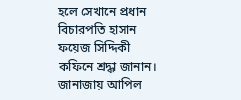হলে সেখানে প্রধান বিচারপতি হাসান ফয়েজ সিদ্দিকী কফিনে শ্রদ্ধা জানান। জানাজায় আপিল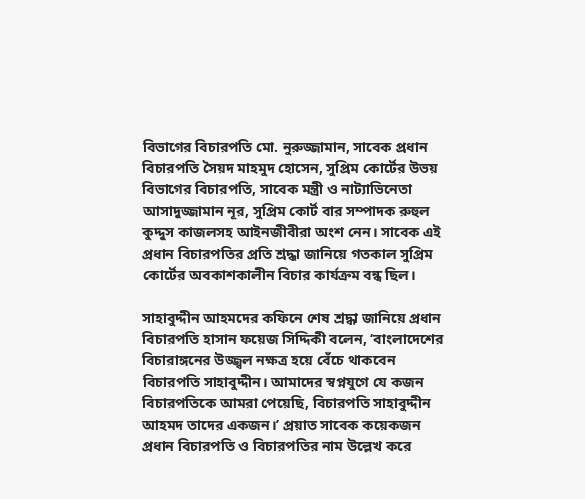বিভাগের বিচারপতি মো. নুরুজ্জামান, সাবেক প্রধান বিচারপতি সৈয়দ মাহমুদ হোসেন, সুপ্রিম কোর্টের উভয় বিভাগের বিচারপতি, সাবেক মন্ত্রী ও নাট্যাভিনেতা আসাদুজ্জামান নূর, সুপ্রিম কোর্ট বার সম্পাদক রুহুল কুদ্দুস কাজলসহ আইনজীবীরা অংশ নেন। সাবেক এই প্রধান বিচারপতির প্রতি শ্রদ্ধা জানিয়ে গতকাল সুপ্রিম কোর্টের অবকাশকালীন বিচার কার্যক্রম বন্ধ ছিল।

সাহাবুদ্দীন আহমদের কফিনে শেষ শ্রদ্ধা জানিয়ে প্রধান বিচারপতি হাসান ফয়েজ সিদ্দিকী বলেন, ‘বাংলাদেশের বিচারাঙ্গনের উজ্জ্বল নক্ষত্র হয়ে বেঁচে থাকবেন বিচারপতি সাহাবুদ্দীন। আমাদের স্বপ্নযুগে যে কজন বিচারপতিকে আমরা পেয়েছি, বিচারপতি সাহাবুদ্দীন আহমদ তাদের একজন।’ প্রয়াত সাবেক কয়েকজন প্রধান বিচারপতি ও বিচারপতির নাম উল্লেখ করে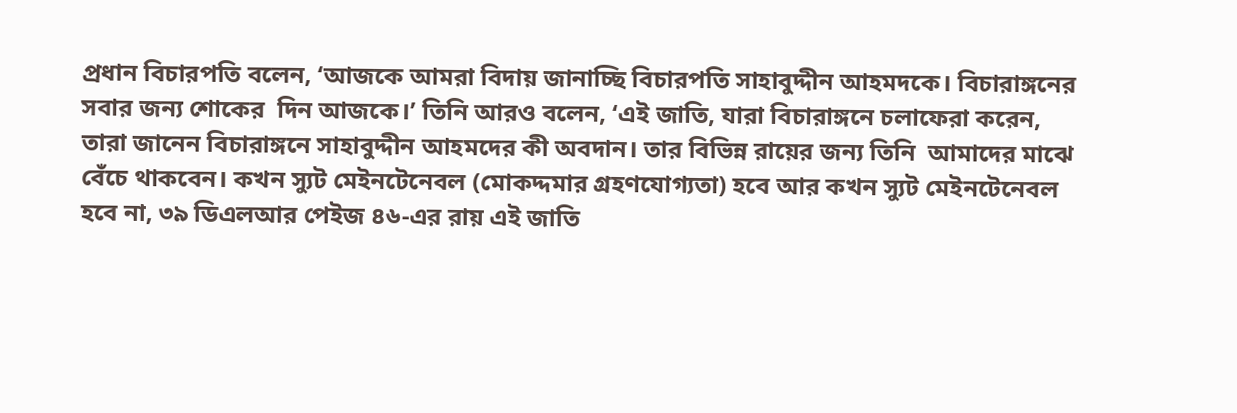প্রধান বিচারপতি বলেন, ‘আজকে আমরা বিদায় জানাচ্ছি বিচারপতি সাহাবুদ্দীন আহমদকে। বিচারাঙ্গনের সবার জন্য শোকের  দিন আজকে।’ তিনি আরও বলেন, ‘এই জাতি, যারা বিচারাঙ্গনে চলাফেরা করেন, তারা জানেন বিচারাঙ্গনে সাহাবুদ্দীন আহমদের কী অবদান। তার বিভিন্ন রায়ের জন্য তিনি  আমাদের মাঝে বেঁচে থাকবেন। কখন স্যুট মেইনটেনেবল (মোকদ্দমার গ্রহণযোগ্যতা) হবে আর কখন স্যুট মেইনটেনেবল হবে না, ৩৯ ডিএলআর পেইজ ৪৬-এর রায় এই জাতি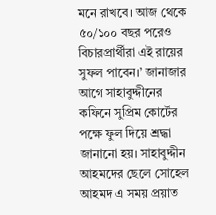মনে রাখবে। আজ থেকে ৫০/১০০ বছর পরেও বিচারপ্রার্থীরা এই রায়ের সুফল পাবেন।’ জানাজার আগে সাহাবুদ্দীনের কফিনে সুপ্রিম কোর্টের পক্ষে ফুল দিয়ে শ্রদ্ধা জানানো হয়। সাহাবুদ্দীন আহমদের ছেলে সোহেল আহমদ এ সময় প্রয়াত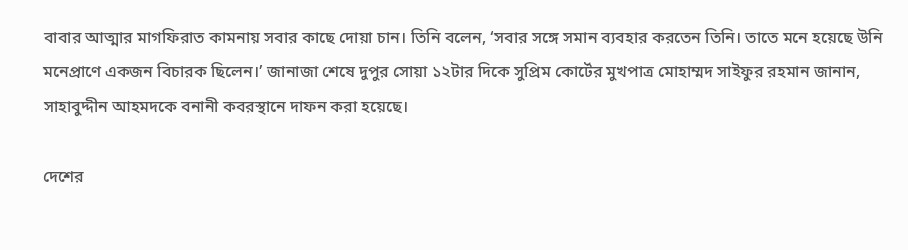বাবার আত্মার মাগফিরাত কামনায় সবার কাছে দোয়া চান। তিনি বলেন, ‘সবার সঙ্গে সমান ব্যবহার করতেন তিনি। তাতে মনে হয়েছে উনি মনেপ্রাণে একজন বিচারক ছিলেন।’ জানাজা শেষে দুপুর সোয়া ১২টার দিকে সুপ্রিম কোর্টের মুখপাত্র মোহাম্মদ সাইফুর রহমান জানান, সাহাবুদ্দীন আহমদকে বনানী কবরস্থানে দাফন করা হয়েছে।

দেশের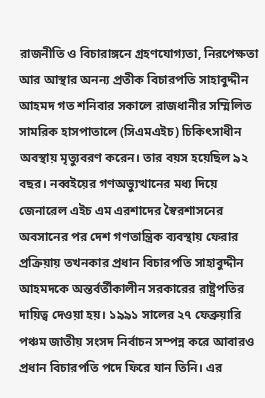রাজনীতি ও বিচারাঙ্গনে গ্রহণযোগ্যতা, নিরপেক্ষতা আর আস্থার অনন্য প্রতীক বিচারপতি সাহাবুদ্দীন আহমদ গত শনিবার সকালে রাজধানীর সম্মিলিত সামরিক হাসপাতালে (সিএমএইচ) চিকিৎসাধীন অবস্থায় মৃত্যুবরণ করেন। তার বয়স হয়েছিল ৯২ বছর। নব্বইয়ের গণঅভ্যুত্থানের মধ্য দিয়ে জেনারেল এইচ এম এরশাদের স্বৈরশাসনের অবসানের পর দেশ গণতান্ত্রিক ব্যবস্থায় ফেরার প্রক্রিয়ায় তখনকার প্রধান বিচারপতি সাহাবুদ্দীন আহমদকে অন্তর্বর্তীকালীন সরকারের রাষ্ট্রপতির দায়িত্ব দেওয়া হয়। ১৯৯১ সালের ২৭ ফেব্রুয়ারি পঞ্চম জাতীয় সংসদ নির্বাচন সম্পন্ন করে আবারও প্রধান বিচারপতি পদে ফিরে যান তিনি। এর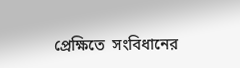প্রেক্ষিতে  সংবিধানের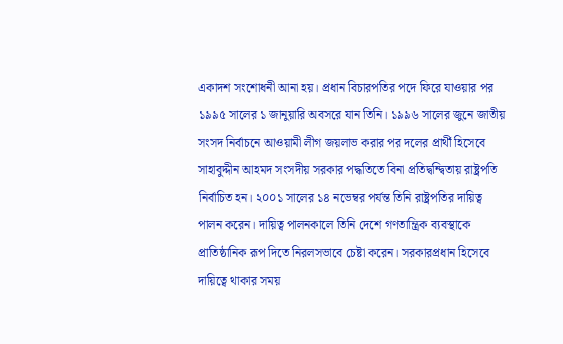একাদশ সংশোধনী আনা হয়। প্রধান বিচারপতির পদে ফিরে যাওয়ার পর ১৯৯৫ সালের ১ জানুয়ারি অবসরে যান তিনি। ১৯৯৬ সালের জুনে জাতীয় সংসদ নির্বাচনে আওয়ামী লীগ জয়লাভ করার পর দলের প্রার্থী হিসেবে সাহাবুদ্দীন আহমদ সংসদীয় সরকার পদ্ধতিতে বিনা প্রতিদ্বন্দ্বিতায় রাষ্ট্রপতি নির্বাচিত হন। ২০০১ সালের ১৪ নভেম্বর পর্যন্ত তিনি রাষ্ট্রপতির দায়িত্ব পালন করেন। দায়িত্ব পালনকালে তিনি দেশে গণতান্ত্রিক ব্যবস্থাকে প্রাতিষ্ঠানিক রূপ দিতে নিরলসভাবে চেষ্টা করেন। সরকারপ্রধান হিসেবে দায়িত্বে থাকার সময়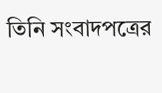তিনি সংবাদপত্রের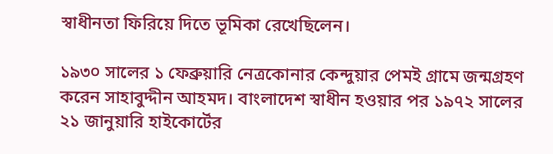স্বাধীনতা ফিরিয়ে দিতে ভূমিকা রেখেছিলেন।

১৯৩০ সালের ১ ফেব্রুয়ারি নেত্রকোনার কেন্দুয়ার পেমই গ্রামে জন্মগ্রহণ করেন সাহাবুদ্দীন আহমদ। বাংলাদেশ স্বাধীন হওয়ার পর ১৯৭২ সালের ২১ জানুয়ারি হাইকোর্টের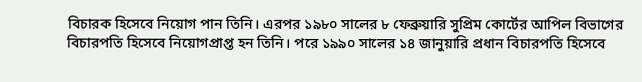বিচারক হিসেবে নিয়োগ পান তিনি। এরপর ১৯৮০ সালের ৮ ফেব্রুয়ারি সুপ্রিম কোর্টের আপিল বিভাগের বিচারপতি হিসেবে নিয়োগপ্রাপ্ত হন তিনি। পরে ১৯৯০ সালের ১৪ জানুয়ারি প্রধান বিচারপতি হিসেবে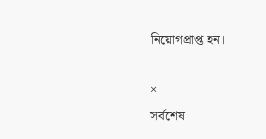নিয়োগপ্রাপ্ত হন।

×
সর্বশেষ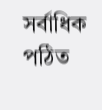সর্বাধিক পঠিত